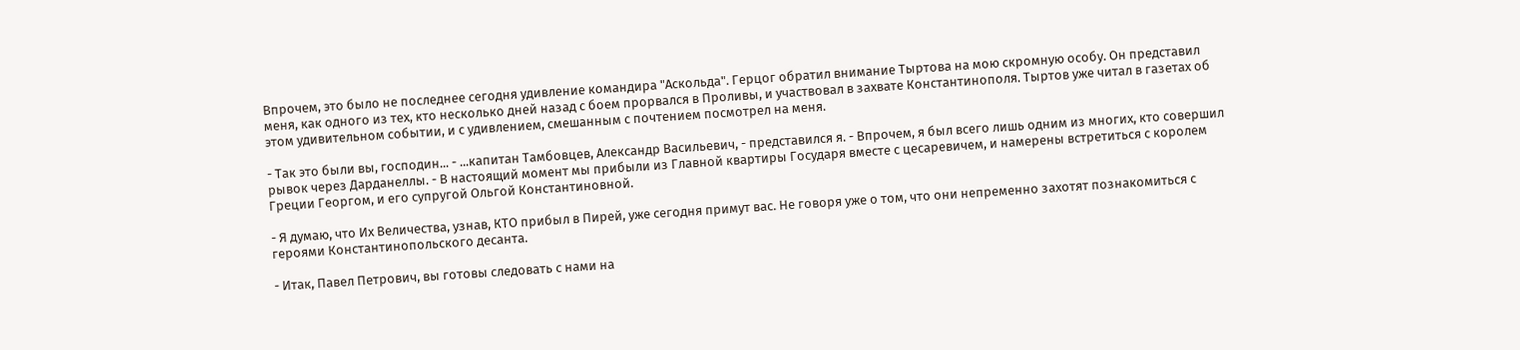Впрочем, это было не последнее сегодня удивление командира "Аскольда". Герцог обратил внимание Тыртова на мою скромную особу. Он представил меня, как одного из тех, кто несколько дней назад с боем прорвался в Проливы, и участвовал в захвате Константинополя. Тыртов уже читал в газетах об этом удивительном событии, и с удивлением, смешанным с почтением посмотрел на меня.

- Так это были вы, господин... - ...капитан Тамбовцев, Александр Васильевич, - представился я. - Впрочем, я был всего лишь одним из многих, кто совершил рывок через Дарданеллы. - В настоящий момент мы прибыли из Главной квартиры Государя вместе с цесаревичем, и намерены встретиться с королем Греции Георгом, и его супругой Ольгой Константиновной.

- Я думаю, что Их Величества, узнав, КТО прибыл в Пирей, уже сегодня примут вас. Не говоря уже о том, что они непременно захотят познакомиться с героями Константинопольского десанта.

- Итак, Павел Петрович, вы готовы следовать с нами на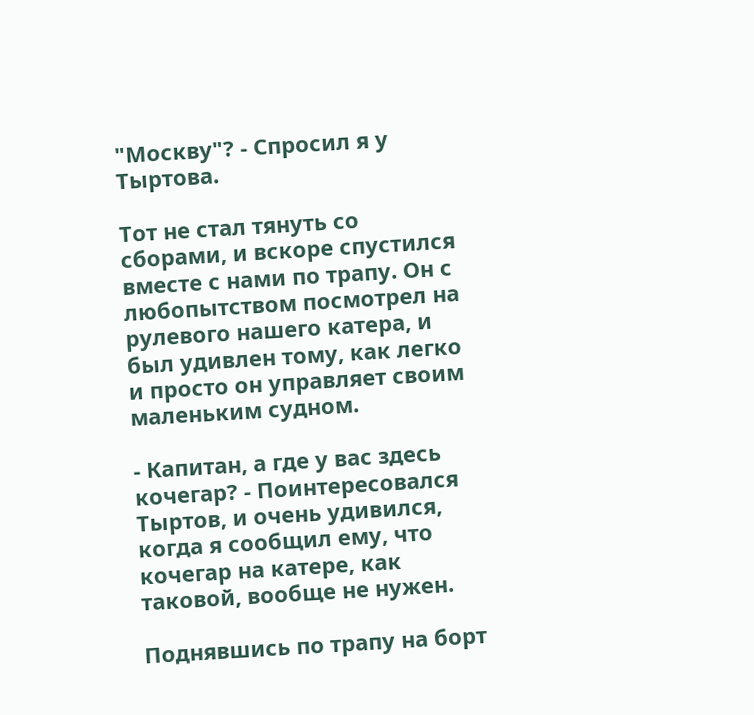"Москву"? - Спросил я у Тыртова.

Тот не стал тянуть со сборами, и вскоре спустился вместе с нами по трапу. Он с любопытством посмотрел на рулевого нашего катера, и был удивлен тому, как легко и просто он управляет своим маленьким судном.

- Капитан, а где у вас здесь кочегар? - Поинтересовался Тыртов, и очень удивился, когда я сообщил ему, что кочегар на катере, как таковой, вообще не нужен.

Поднявшись по трапу на борт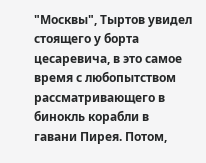"Москвы", Тыртов увидел стоящего у борта цесаревича, в это самое время с любопытством рассматривающего в бинокль корабли в гавани Пирея. Потом,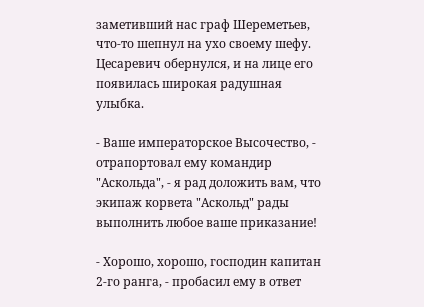заметивший нас граф Шереметьев, что-то шепнул на ухо своему шефу. Цесаревич обернулся, и на лице его появилась широкая радушная улыбка.

- Ваше императорское Высочество, - отрапортовал ему командир "Аскольда", - я рад доложить вам, что экипаж корвета "Аскольд" рады выполнить любое ваше приказание!

- Хорошо, хорошо, господин капитан 2-го ранга, - пробасил ему в ответ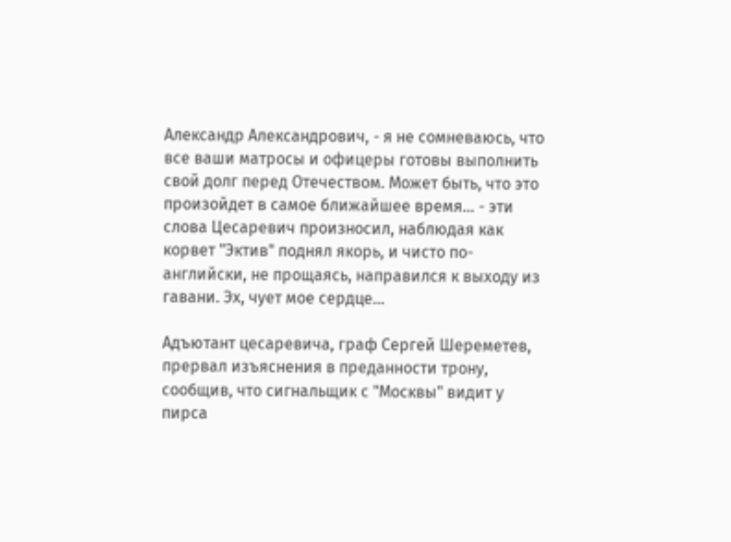Александр Александрович, - я не сомневаюсь, что все ваши матросы и офицеры готовы выполнить свой долг перед Отечеством. Может быть, что это произойдет в самое ближайшее время... - эти слова Цесаревич произносил, наблюдая как корвет "Эктив" поднял якорь, и чисто по-английски, не прощаясь, направился к выходу из гавани. Эх, чует мое сердце...

Адъютант цесаревича, граф Сергей Шереметев, прервал изъяснения в преданности трону, сообщив, что сигнальщик с "Москвы" видит у пирса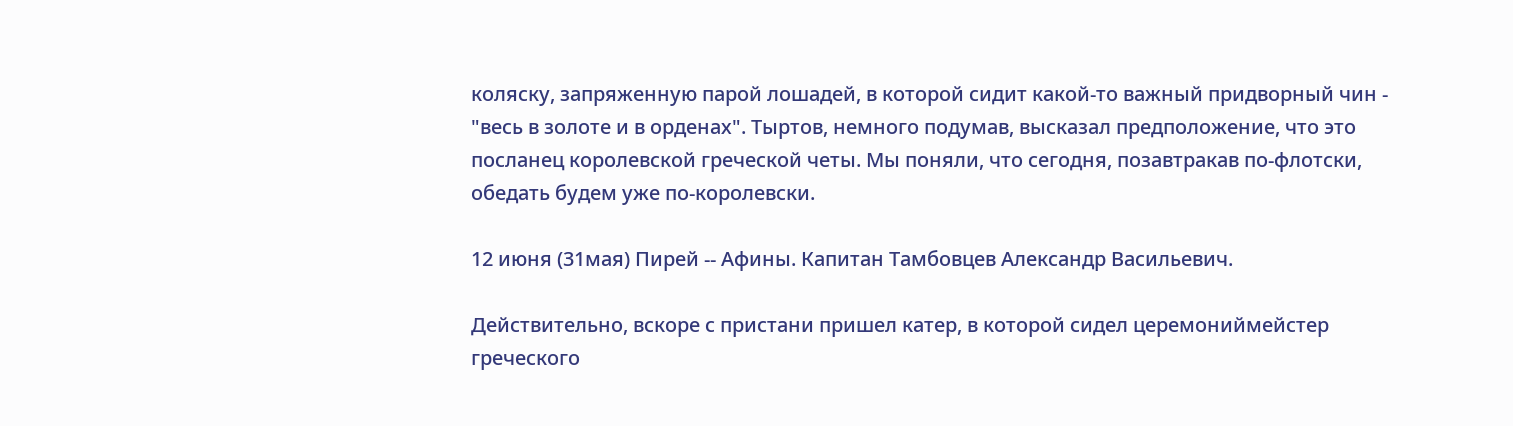коляску, запряженную парой лошадей, в которой сидит какой-то важный придворный чин - "весь в золоте и в орденах". Тыртов, немного подумав, высказал предположение, что это посланец королевской греческой четы. Мы поняли, что сегодня, позавтракав по-флотски, обедать будем уже по-королевски.

12 июня (31мая) Пирей -- Афины. Капитан Тамбовцев Александр Васильевич.

Действительно, вскоре с пристани пришел катер, в которой сидел церемониймейстер греческого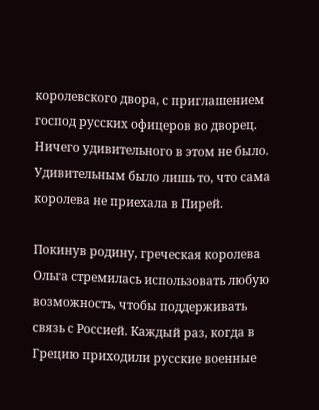королевского двора, с приглашением господ русских офицеров во дворец. Ничего удивительного в этом не было. Удивительным было лишь то, что сама королева не приехала в Пирей.

Покинув родину, греческая королева Ольга стремилась использовать любую возможность, чтобы поддерживать связь с Россией. Каждый раз, когда в Грецию приходили русские военные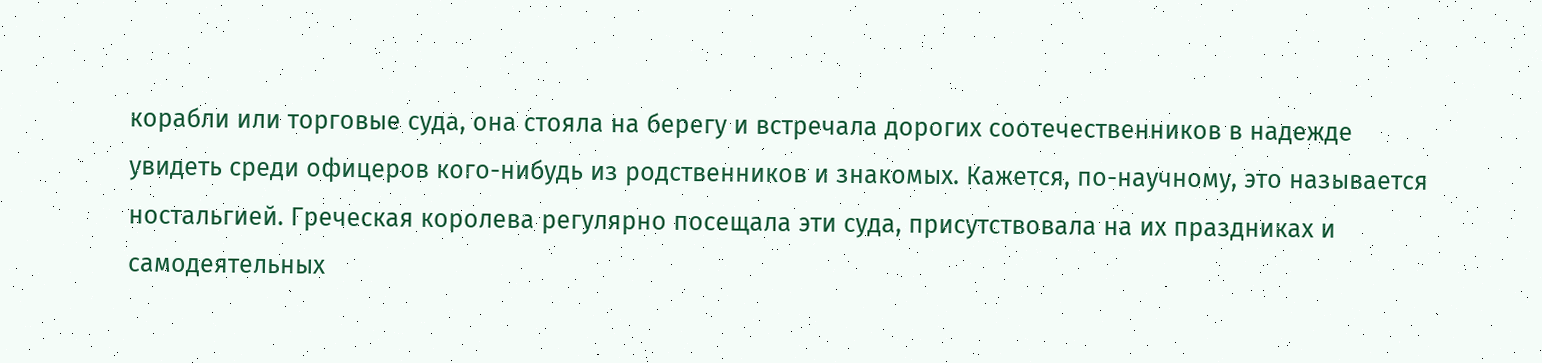корабли или торговые суда, она стояла на берегу и встречала дорогих соотечественников в надежде увидеть среди офицеров кого-нибудь из родственников и знакомых. Кажется, по-научному, это называется ностальгией. Греческая королева регулярно посещала эти суда, присутствовала на их праздниках и самодеятельных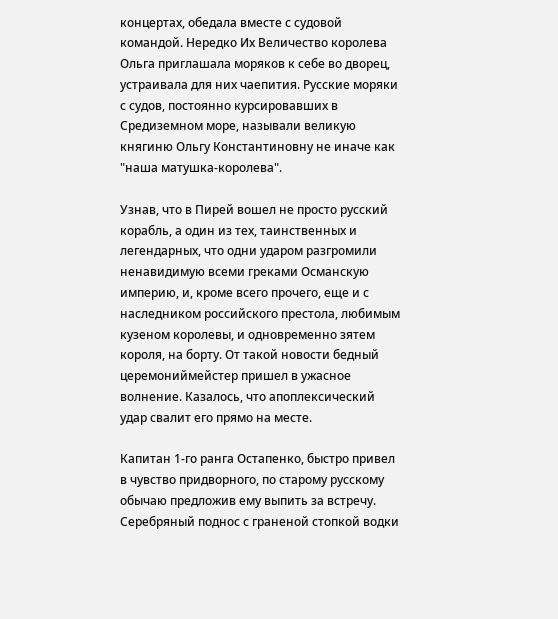концертах, обедала вместе с судовой командой. Нередко Их Величество королева Ольга приглашала моряков к себе во дворец, устраивала для них чаепития. Русские моряки с судов, постоянно курсировавших в Средиземном море, называли великую княгиню Ольгу Константиновну не иначе как "наша матушка-королева".

Узнав, что в Пирей вошел не просто русский корабль, а один из тех, таинственных и легендарных, что одни ударом разгромили ненавидимую всеми греками Османскую империю, и, кроме всего прочего, еще и с наследником российского престола, любимым кузеном королевы, и одновременно зятем короля, на борту. От такой новости бедный церемониймейстер пришел в ужасное волнение. Казалось, что апоплексический удар свалит его прямо на месте.

Капитан 1-го ранга Остапенко, быстро привел в чувство придворного, по старому русскому обычаю предложив ему выпить за встречу. Серебряный поднос с граненой стопкой водки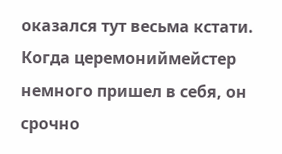оказался тут весьма кстати. Когда церемониймейстер немного пришел в себя, он срочно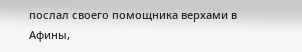послал своего помощника верхами в Афины,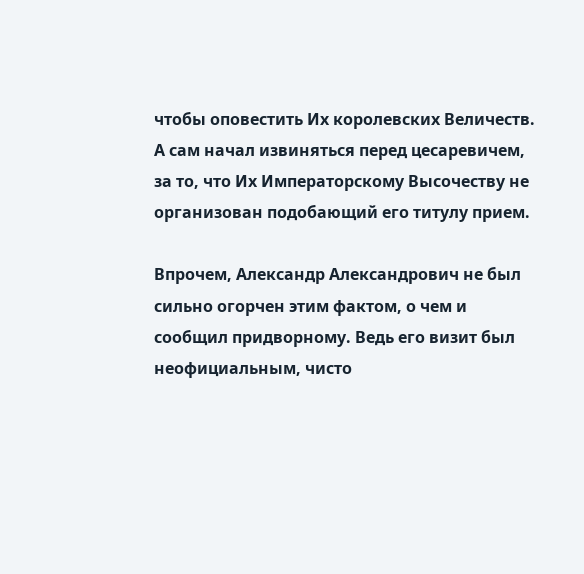чтобы оповестить Их королевских Величеств. А сам начал извиняться перед цесаревичем, за то, что Их Императорскому Высочеству не организован подобающий его титулу прием.

Впрочем, Александр Александрович не был сильно огорчен этим фактом, о чем и сообщил придворному. Ведь его визит был неофициальным, чисто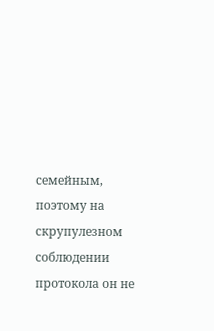семейным, поэтому на скрупулезном соблюдении протокола он не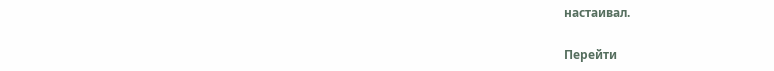настаивал.

Перейти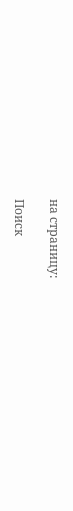на страницу:

Поиск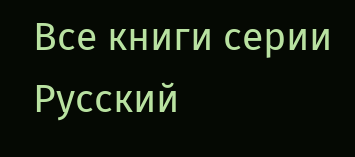Все книги серии Русский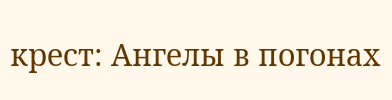крест: Ангелы в погонах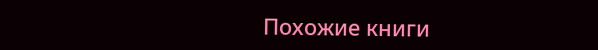Похожие книги